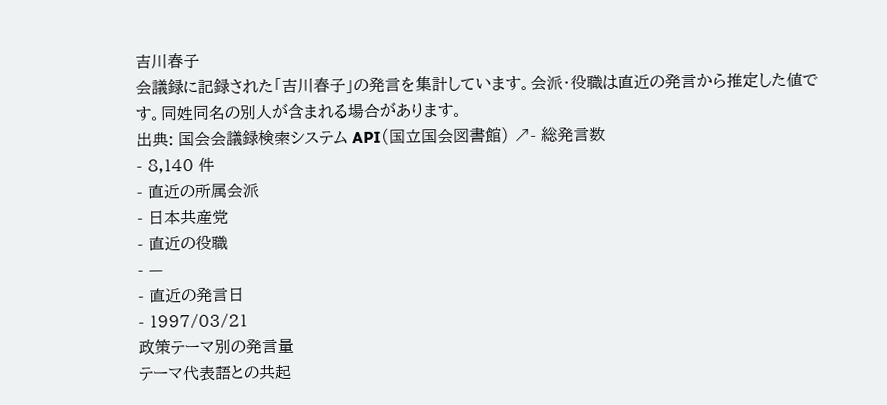吉川春子
会議録に記録された「吉川春子」の発言を集計しています。会派・役職は直近の発言から推定した値です。同姓同名の別人が含まれる場合があります。
出典: 国会会議録検索システム API(国立国会図書館) ↗- 総発言数
- 8,140 件
- 直近の所属会派
- 日本共産党
- 直近の役職
- —
- 直近の発言日
- 1997/03/21
政策テーマ別の発言量
テーマ代表語との共起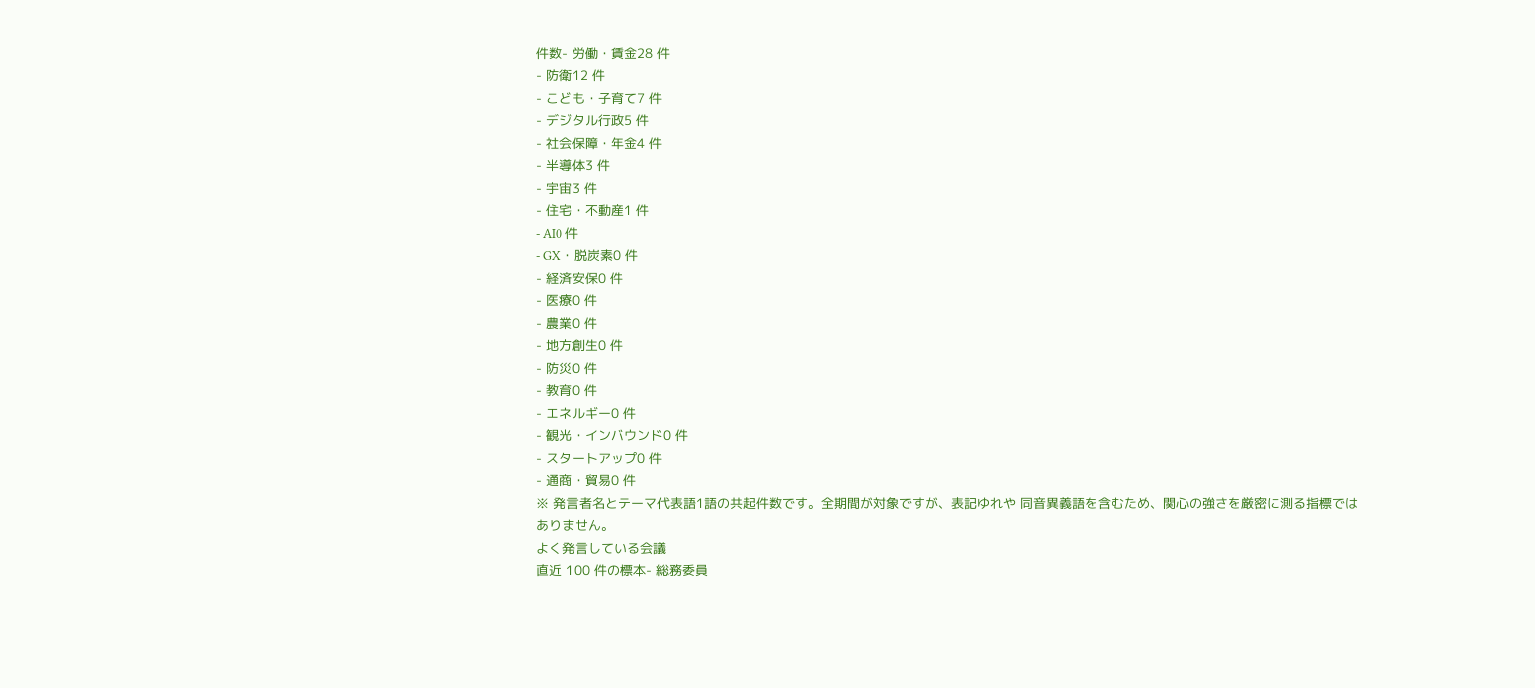件数- 労働・賃金28 件
- 防衛12 件
- こども・子育て7 件
- デジタル行政5 件
- 社会保障・年金4 件
- 半導体3 件
- 宇宙3 件
- 住宅・不動産1 件
- AI0 件
- GX・脱炭素0 件
- 経済安保0 件
- 医療0 件
- 農業0 件
- 地方創生0 件
- 防災0 件
- 教育0 件
- エネルギー0 件
- 観光・インバウンド0 件
- スタートアップ0 件
- 通商・貿易0 件
※ 発言者名とテーマ代表語1語の共起件数です。全期間が対象ですが、表記ゆれや 同音異義語を含むため、関心の強さを厳密に測る指標ではありません。
よく発言している会議
直近 100 件の標本- 総務委員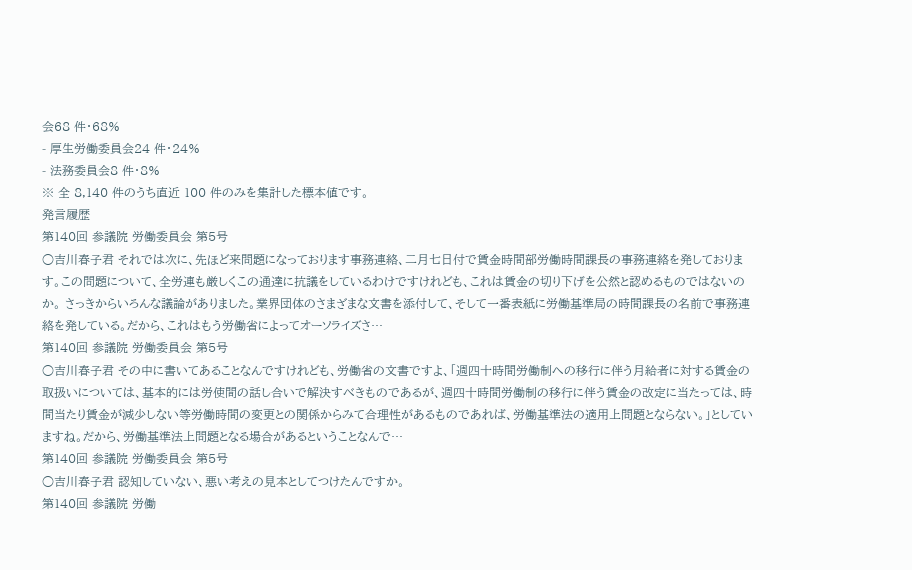会68 件・68%
- 厚生労働委員会24 件・24%
- 法務委員会8 件・8%
※ 全 8,140 件のうち直近 100 件のみを集計した標本値です。
発言履歴
第140回 参議院 労働委員会 第5号
○吉川春子君 それでは次に、先ほど来問題になっております事務連絡、二月七日付で賃金時間部労働時間課長の事務連絡を発しております。この問題について、全労連も厳しくこの通達に抗議をしているわけですけれども、これは賃金の切り下げを公然と認めるものではないのか。 さっきからいろんな議論がありました。業界団体のさまざまな文書を添付して、そして一番表紙に労働基準局の時間課長の名前で事務連絡を発している。だから、これはもう労働省によってオーソライズさ…
第140回 参議院 労働委員会 第5号
○吉川春子君 その中に書いてあることなんですけれども、労働省の文書ですよ、「週四十時間労働制への移行に伴う月給者に対する賃金の取扱いについては、基本的には労使間の話し合いで解決すべきものであるが、週四十時間労働制の移行に伴う賃金の改定に当たっては、時間当たり賃金が減少しない等労働時間の変更との関係からみて合理性があるものであれば、労働基準法の適用上問題とならない。」としていますね。だから、労働基準法上問題となる場合があるということなんで…
第140回 参議院 労働委員会 第5号
○吉川春子君 認知していない、悪い考えの見本としてつけたんですか。
第140回 参議院 労働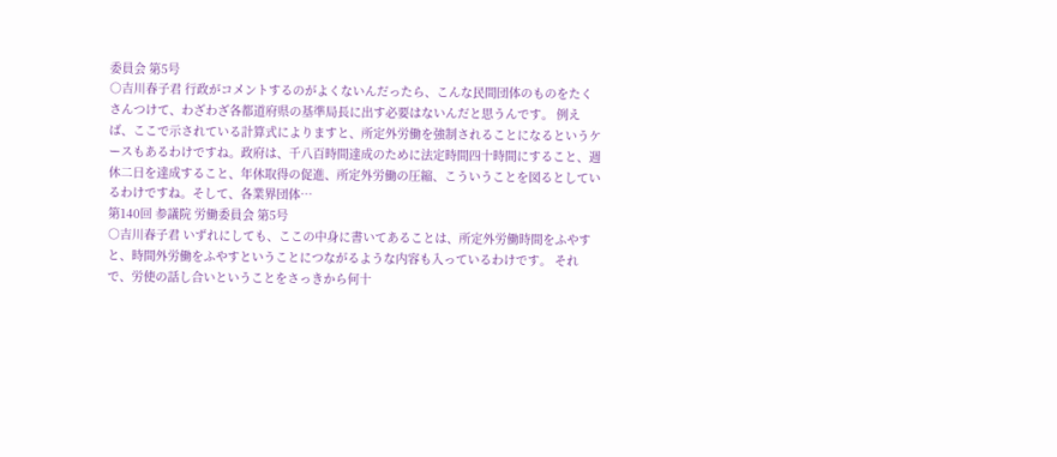委員会 第5号
○吉川春子君 行政がコメントするのがよくないんだったら、こんな民間団体のものをたくさんつけて、わざわざ各都道府県の基準局長に出す必要はないんだと思うんです。 例えば、ここで示されている計算式によりますと、所定外労働を強制されることになるというケースもあるわけですね。政府は、千八百時間達成のために法定時間四十時間にすること、週休二日を達成すること、年休取得の促進、所定外労働の圧縮、こういうことを図るとしているわけですね。そして、各業界団体…
第140回 参議院 労働委員会 第5号
○吉川春子君 いずれにしても、ここの中身に書いてあることは、所定外労働時間をふやすと、時間外労働をふやすということにつながるような内容も入っているわけです。 それで、労使の話し合いということをさっきから何十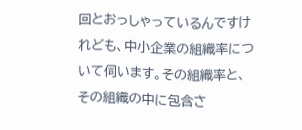回とおっしゃっているんですけれども、中小企業の組織率について伺います。その組織率と、その組織の中に包含さ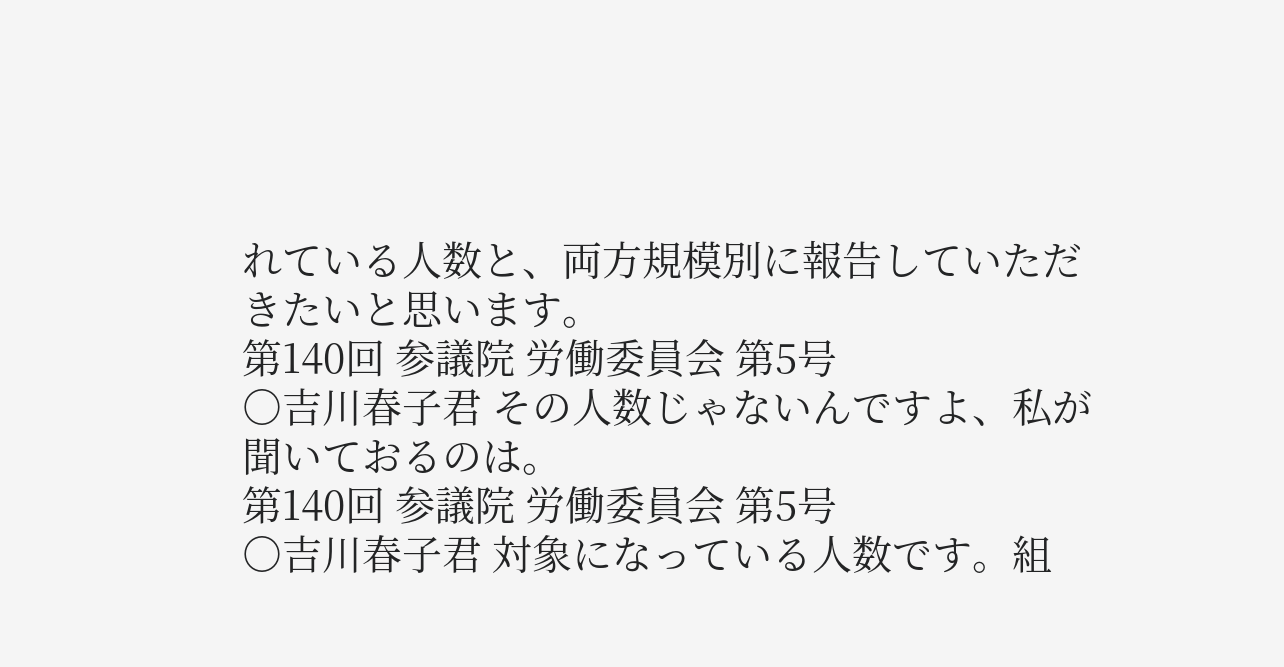れている人数と、両方規模別に報告していただきたいと思います。
第140回 参議院 労働委員会 第5号
○吉川春子君 その人数じゃないんですよ、私が聞いておるのは。
第140回 参議院 労働委員会 第5号
○吉川春子君 対象になっている人数です。組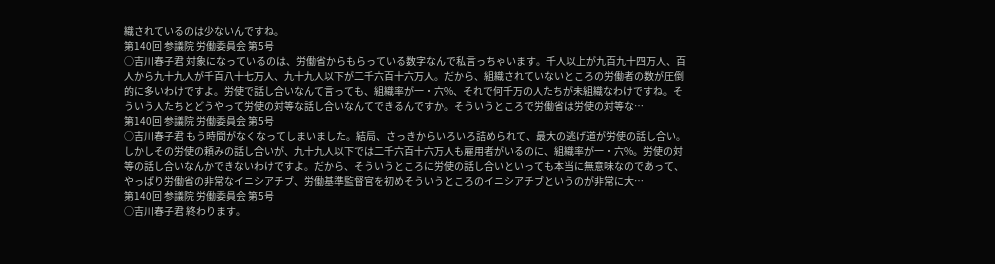織されているのは少ないんですね。
第140回 参議院 労働委員会 第5号
○吉川春子君 対象になっているのは、労働省からもらっている数字なんで私言っちゃいます。千人以上が九百九十四万人、百人から九十九人が千百八十七万人、九十九人以下が二千六百十六万人。だから、組織されていないところの労働者の数が圧倒的に多いわけですよ。労使で話し合いなんて言っても、組織率が一・六%、それで何千万の人たちが未組織なわけですね。そういう人たちとどうやって労使の対等な話し合いなんてできるんですか。そういうところで労働省は労使の対等な…
第140回 参議院 労働委員会 第5号
○吉川春子君 もう時間がなくなってしまいました。結局、さっきからいろいろ詰められて、最大の逃げ道が労使の話し合い。しかしその労使の頼みの話し合いが、九十九人以下では二千六百十六万人も雇用者がいるのに、組織率が一・六%。労使の対等の話し合いなんかできないわけですよ。だから、そういうところに労使の話し合いといっても本当に無意味なのであって、やっぱり労働省の非常なイニシアチブ、労働基準監督官を初めそういうところのイニシアチブというのが非常に大…
第140回 参議院 労働委員会 第5号
○吉川春子君 終わります。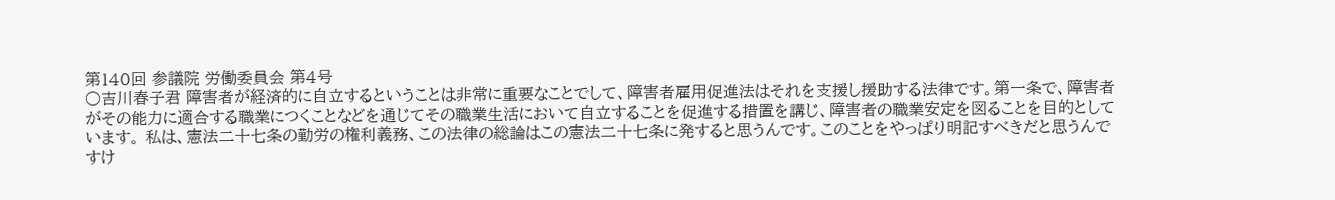第140回 参議院 労働委員会 第4号
○吉川春子君 障害者が経済的に自立するということは非常に重要なことでして、障害者雇用促進法はそれを支援し援助する法律です。第一条で、障害者がその能力に適合する職業につくことなどを通じてその職業生活において自立することを促進する措置を講じ、障害者の職業安定を図ることを目的としています。 私は、憲法二十七条の勤労の権利義務、この法律の総論はこの憲法二十七条に発すると思うんです。このことをやっぱり明記すべきだと思うんですけ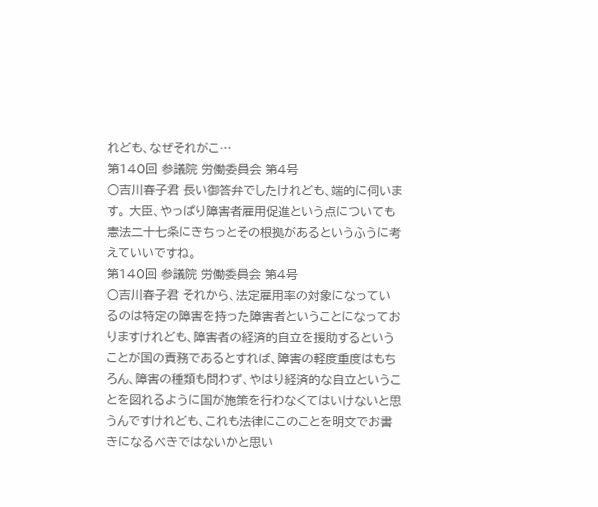れども、なぜそれがこ…
第140回 参議院 労働委員会 第4号
○吉川春子君 長い御答弁でしたけれども、端的に伺います。 大臣、やっぱり障害者雇用促進という点についても憲法二十七条にきちっとその根拠があるというふうに考えていいですね。
第140回 参議院 労働委員会 第4号
○吉川春子君 それから、法定雇用率の対象になっているのは特定の障害を持った障害者ということになっておりますけれども、障害者の経済的自立を援助するということが国の責務であるとすれば、障害の軽度重度はもちろん、障害の種類も問わず、やはり経済的な自立ということを図れるように国が施策を行わなくてはいけないと思うんですけれども、これも法律にこのことを明文でお書きになるべきではないかと思い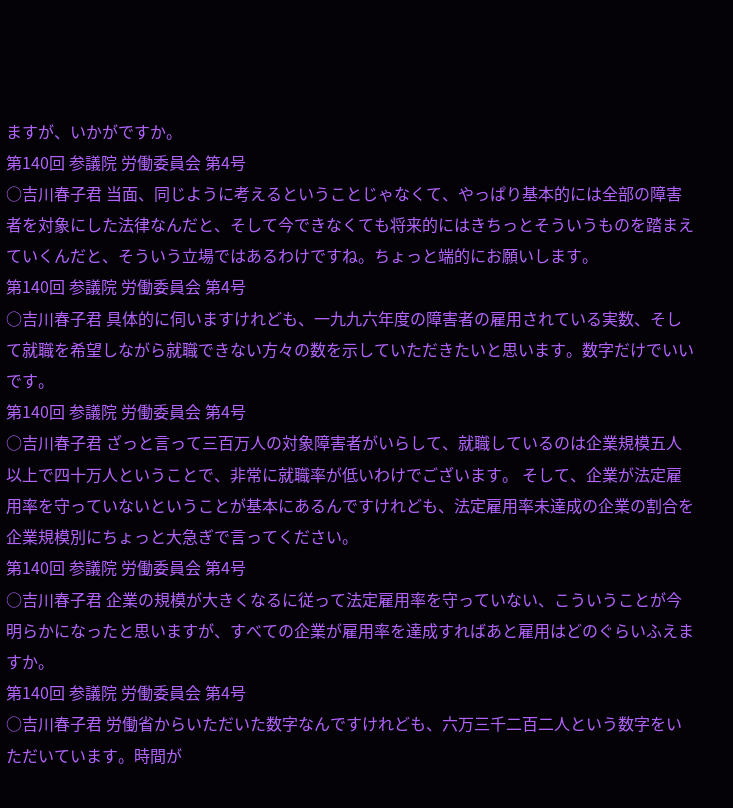ますが、いかがですか。
第140回 参議院 労働委員会 第4号
○吉川春子君 当面、同じように考えるということじゃなくて、やっぱり基本的には全部の障害者を対象にした法律なんだと、そして今できなくても将来的にはきちっとそういうものを踏まえていくんだと、そういう立場ではあるわけですね。ちょっと端的にお願いします。
第140回 参議院 労働委員会 第4号
○吉川春子君 具体的に伺いますけれども、一九九六年度の障害者の雇用されている実数、そして就職を希望しながら就職できない方々の数を示していただきたいと思います。数字だけでいいです。
第140回 参議院 労働委員会 第4号
○吉川春子君 ざっと言って三百万人の対象障害者がいらして、就職しているのは企業規模五人以上で四十万人ということで、非常に就職率が低いわけでございます。 そして、企業が法定雇用率を守っていないということが基本にあるんですけれども、法定雇用率未達成の企業の割合を企業規模別にちょっと大急ぎで言ってください。
第140回 参議院 労働委員会 第4号
○吉川春子君 企業の規模が大きくなるに従って法定雇用率を守っていない、こういうことが今明らかになったと思いますが、すべての企業が雇用率を達成すればあと雇用はどのぐらいふえますか。
第140回 参議院 労働委員会 第4号
○吉川春子君 労働省からいただいた数字なんですけれども、六万三千二百二人という数字をいただいています。時間が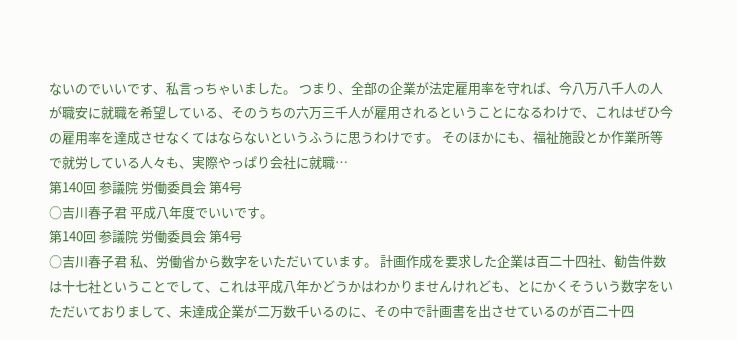ないのでいいです、私言っちゃいました。 つまり、全部の企業が法定雇用率を守れば、今八万八千人の人が職安に就職を希望している、そのうちの六万三千人が雇用されるということになるわけで、これはぜひ今の雇用率を達成させなくてはならないというふうに思うわけです。 そのほかにも、福祉施設とか作業所等で就労している人々も、実際やっぱり会社に就職…
第140回 参議院 労働委員会 第4号
○吉川春子君 平成八年度でいいです。
第140回 参議院 労働委員会 第4号
○吉川春子君 私、労働省から数字をいただいています。 計画作成を要求した企業は百二十四社、勧告件数は十七社ということでして、これは平成八年かどうかはわかりませんけれども、とにかくそういう数字をいただいておりまして、未達成企業が二万数千いるのに、その中で計画書を出させているのが百二十四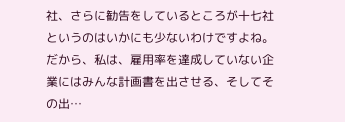社、さらに勧告をしているところが十七社というのはいかにも少ないわけですよね。だから、私は、雇用率を達成していない企業にはみんな計画書を出させる、そしてその出…